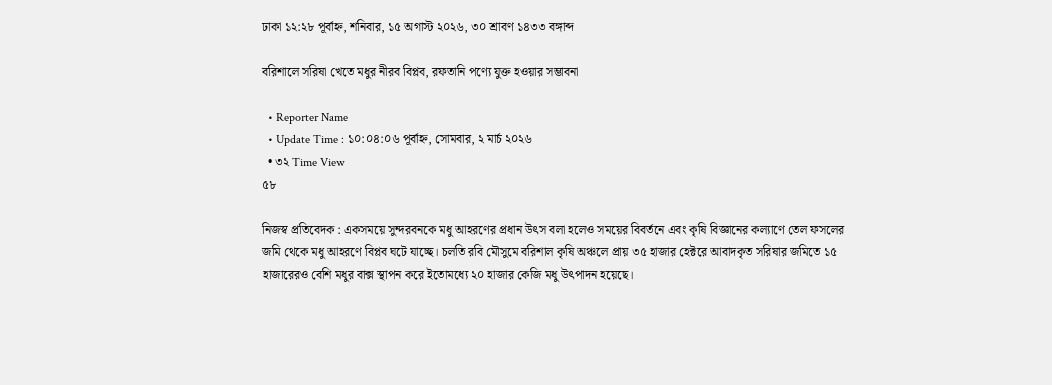ঢাকা ১২:২৮ পূর্বাহ্ন, শনিবার, ১৫ অগাস্ট ২০২৬, ৩০ শ্রাবণ ১৪৩৩ বঙ্গাব্দ

বরিশালে সরিষা খেতে মধুর নীরব বিপ্লব, রফতানি পণ্যে যুক্ত হওয়ার সম্ভাবনা

  • Reporter Name
  • Update Time : ১০:০৪:০৬ পূর্বাহ্ন, সোমবার, ২ মার্চ ২০২৬
  • ৩২ Time View
৫৮

নিজস্ব প্রতিবেদক : একসময়ে সুন্দরবনকে মধু আহরণের প্রধান উৎস বলা হলেও সময়ের বিবর্তনে এবং কৃষি বিজ্ঞানের কল্যাণে তেল ফসলের জমি থেকে মধু আহরণে বিপ্লব ঘটে যাচ্ছে। চলতি রবি মৌসুমে বরিশাল কৃষি অঞ্চলে প্রায় ৩৫ হাজার হেক্টরে আবাদকৃত সরিষার জমিতে ১৫ হাজারেরও বেশি মধুর বাক্স স্থাপন করে ইতোমধ্যে ২০ হাজার কেজি মধু উৎপাদন হয়েছে।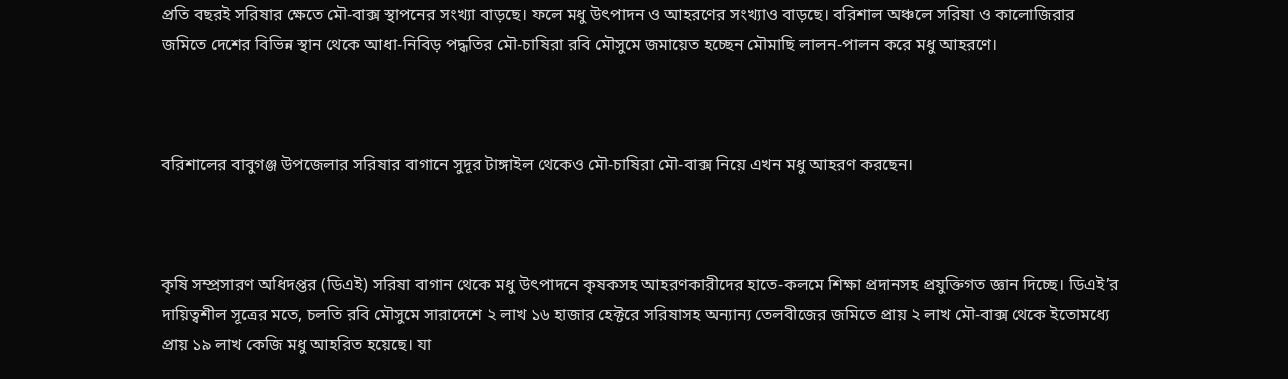প্রতি বছরই সরিষার ক্ষেতে মৌ-বাক্স স্থাপনের সংখ্যা বাড়ছে। ফলে মধু উৎপাদন ও আহরণের সংখ্যাও বাড়ছে। বরিশাল অঞ্চলে সরিষা ও কালোজিরার জমিতে দেশের বিভিন্ন স্থান থেকে আধা-নিবিড় পদ্ধতির মৌ-চাষিরা রবি মৌসুমে জমায়েত হচ্ছেন মৌমাছি লালন-পালন করে মধু আহরণে।



বরিশালের বাবুগঞ্জ উপজেলার সরিষার বাগানে সুদূর টাঙ্গাইল থেকেও মৌ-চাষিরা মৌ-বাক্স নিয়ে এখন মধু আহরণ করছেন।



কৃষি সম্প্রসারণ অধিদপ্তর (ডিএই) সরিষা বাগান থেকে মধু উৎপাদনে কৃষকসহ আহরণকারীদের হাতে-কলমে শিক্ষা প্রদানসহ প্রযুক্তিগত জ্ঞান দিচ্ছে। ডিএই’র দায়িত্বশীল সূত্রের মতে, চলতি রবি মৌসুমে সারাদেশে ২ লাখ ১৬ হাজার হেক্টরে সরিষাসহ অন্যান্য তেলবীজের জমিতে প্রায় ২ লাখ মৌ-বাক্স থেকে ইতোমধ্যে প্রায় ১৯ লাখ কেজি মধু আহরিত হয়েছে। যা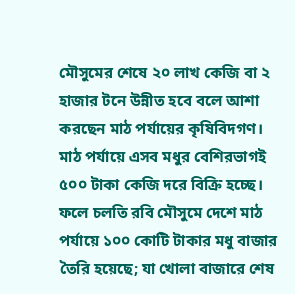মৌসুমের শেষে ২০ লাখ কেজি বা ২ হাজার টনে উন্নীত হবে বলে আশা করছেন মাঠ পর্যায়ের কৃষিবিদগণ। মাঠ পর্যায়ে এসব মধুর বেশিরভাগই ৫০০ টাকা কেজি দরে বিক্রি হচ্ছে। ফলে চলতি রবি মৌসুমে দেশে মাঠ পর্যায়ে ১০০ কোটি টাকার মধু বাজার তৈরি হয়েছে; যা খোলা বাজারে শেষ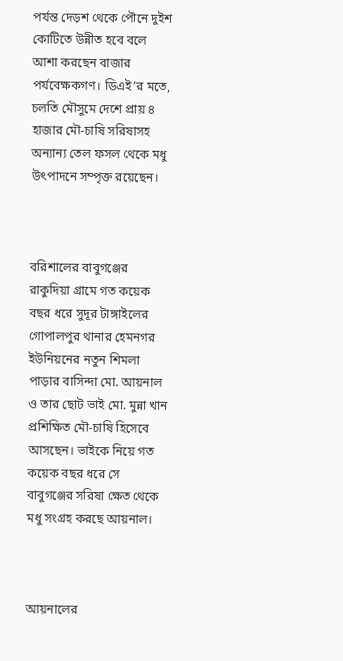পর্যন্ত দেড়শ থেকে পৌনে দুইশ কোটিতে উন্নীত হবে বলে আশা করছেন বাজার পর্যবেক্ষকগণ। ডিএই’র মতে, চলতি মৌসুমে দেশে প্রায় ৪ হাজার মৌ-চাষি সরিষাসহ অন্যান্য তেল ফসল থেকে মধু উৎপাদনে সম্পৃক্ত রয়েছেন।



বরিশালের বাবুগঞ্জের রাকুদিয়া গ্রামে গত কয়েক বছর ধরে সুদূর টাঙ্গাইলের গোপালপুর থানার হেমনগর ইউনিয়নের নতুন শিমলা পাড়ার বাসিন্দা মো. আয়নাল ও তার ছোট ভাই মো. মুন্না খান প্রশিক্ষিত মৌ-চাষি হিসেবে আসছেন। ভাইকে নিয়ে গত কয়েক বছর ধরে সে বাবুগঞ্জের সরিষা ক্ষেত থেকে মধু সংগ্রহ করছে আয়নাল।



আয়নালের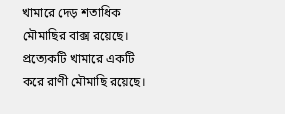খামারে দেড় শতাধিক মৌমাছির বাক্স রয়েছে। প্রত্যেকটি খামারে একটি করে রাণী মৌমাছি রয়েছে।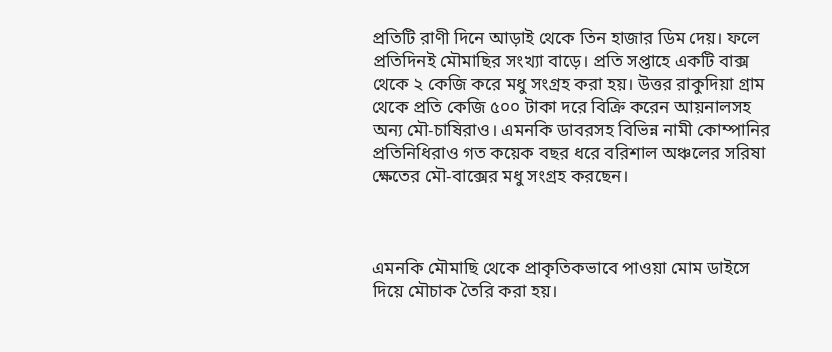প্রতিটি রাণী দিনে আড়াই থেকে তিন হাজার ডিম দেয়। ফলে প্রতিদিনই মৌমাছির সংখ্যা বাড়ে। প্রতি সপ্তাহে একটি বাক্স থেকে ২ কেজি করে মধু সংগ্রহ করা হয়। উত্তর রাকুদিয়া গ্রাম থেকে প্রতি কেজি ৫০০ টাকা দরে বিক্রি করেন আয়নালসহ অন্য মৌ-চাষিরাও। এমনকি ডাবরসহ বিভিন্ন নামী কোম্পানির প্রতিনিধিরাও গত কয়েক বছর ধরে বরিশাল অঞ্চলের সরিষা ক্ষেতের মৌ-বাক্সের মধু সংগ্রহ করছেন।



এমনকি মৌমাছি থেকে প্রাকৃতিকভাবে পাওয়া মোম ডাইসে দিয়ে মৌচাক তৈরি করা হয়।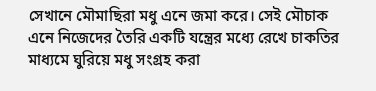সেখানে মৌমাছিরা মধু এনে জমা করে। সেই মৌচাক এনে নিজেদের তৈরি একটি যন্ত্রের মধ্যে রেখে চাকতির মাধ্যমে ঘুরিয়ে মধু সংগ্রহ করা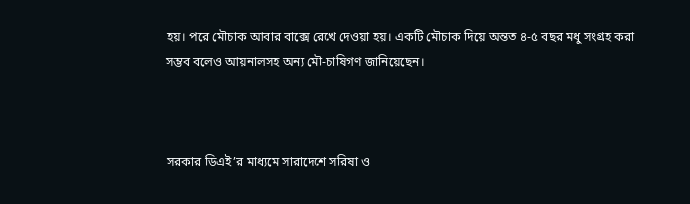হয়। পরে মৌচাক আবার বাক্সে রেখে দেওয়া হয়। একটি মৌচাক দিয়ে অন্তত ৪-৫ বছর মধু সংগ্রহ করা সম্ভব বলেও আয়নালসহ অন্য মৌ-চাষিগণ জানিয়েছেন।



সরকার ডিএই’র মাধ্যমে সারাদেশে সরিষা ও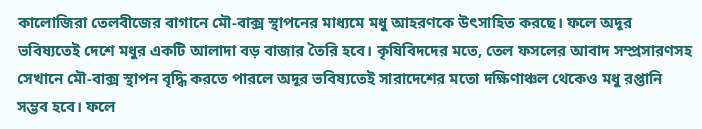কালোজিরা তেলবীজের বাগানে মৌ-বাক্স স্থাপনের মাধ্যমে মধু আহরণকে উৎসাহিত করছে। ফলে অদূর ভবিষ্যতেই দেশে মধুর একটি আলাদা বড় বাজার তৈরি হবে। কৃষিবিদদের মতে, তেল ফসলের আবাদ সম্প্রসারণসহ সেখানে মৌ-বাক্স স্থাপন বৃদ্ধি করতে পারলে অদূর ভবিষ্যতেই সারাদেশের মতো দক্ষিণাঞ্চল থেকেও মধু রপ্তানি সম্ভব হবে। ফলে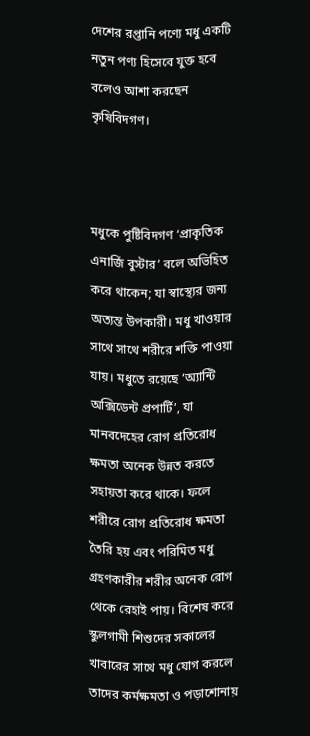দেশের রপ্তানি পণ্যে মধু একটি নতুন পণ্য হিসেবে যুক্ত হবে বলেও আশা করছেন কৃষিবিদগণ।



মধুকে পুষ্টিবিদগণ ‘প্রাকৃতিক এনার্জি বুস্টার’ বলে অভিহিত করে থাকেন; যা স্বাস্থ্যের জন্য অত্যন্ত উপকারী। মধু খাওয়ার সাথে সাথে শরীরে শক্তি পাওয়া যায়। মধুতে রয়েছে ‘অ্যান্টি অক্সিডেন্ট প্রপার্টি’, যা মানবদেহের রোগ প্রতিরোধ ক্ষমতা অনেক উন্নত করতে সহায়তা করে থাকে। ফলে শরীরে রোগ প্রতিরোধ ক্ষমতা তৈরি হয় এবং পরিমিত মধু গ্রহণকারীর শরীর অনেক রোগ থেকে রেহাই পায়। বিশেষ করে স্কুলগামী শিশুদের সকালের খাবারের সাথে মধু যোগ করলে তাদের কর্মক্ষমতা ও পড়াশোনায়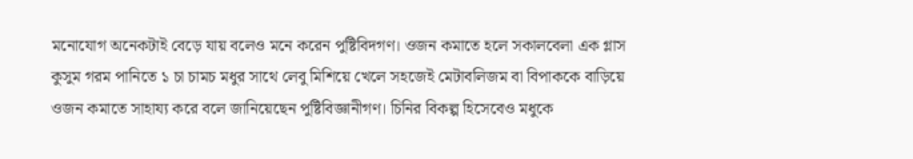মনোযোগ অনেকটাই বেড়ে যায় বলেও মনে করেন পুষ্টিবিদগণ। ওজন কমাতে হলে সকালবেলা এক গ্লাস কুসুম গরম পানিতে ১ চা চামচ মধুর সাথে লেবু মিশিয়ে খেলে সহজেই মেটাবলিজম বা বিপাককে বাড়িয়ে ওজন কমাতে সাহায্য করে বলে জানিয়েছেন পুষ্টিবিজ্ঞানীগণ। চিনির বিকল্প হিসেবেও মধুকে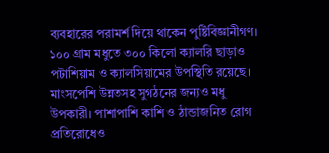ব্যবহারের পরামর্শ দিয়ে থাকেন পুষ্টিবিজ্ঞানীগণ। ১০০ গ্রাম মধুতে ৩০০ কিলো ক্যালরি ছাড়াও পটাশিয়াম ও ক্যালসিয়ামের উপস্থিতি রয়েছে। মাংসপেশি উন্নতসহ সুগঠনের জন্যও মধু উপকারী। পাশাপাশি কাশি ও ঠান্ডাজনিত রোগ প্রতিরোধেও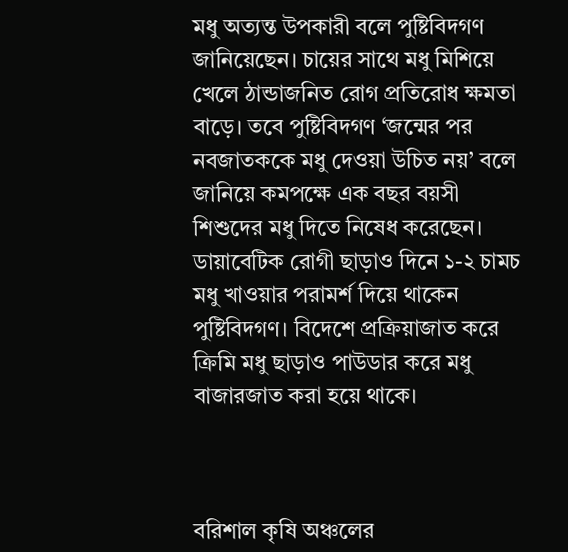মধু অত্যন্ত উপকারী বলে পুষ্টিবিদগণ জানিয়েছেন। চায়ের সাথে মধু মিশিয়ে খেলে ঠান্ডাজনিত রোগ প্রতিরোধ ক্ষমতা বাড়ে। তবে পুষ্টিবিদগণ ‘জন্মের পর নবজাতককে মধু দেওয়া উচিত নয়’ বলে জানিয়ে কমপক্ষে এক বছর বয়সী শিশুদের মধু দিতে নিষেধ করেছেন। ডায়াবেটিক রোগী ছাড়াও দিনে ১-২ চামচ মধু খাওয়ার পরামর্শ দিয়ে থাকেন পুষ্টিবিদগণ। বিদেশে প্রক্রিয়াজাত করে ক্রিমি মধু ছাড়াও পাউডার করে মধু বাজারজাত করা হয়ে থাকে।



বরিশাল কৃষি অঞ্চলের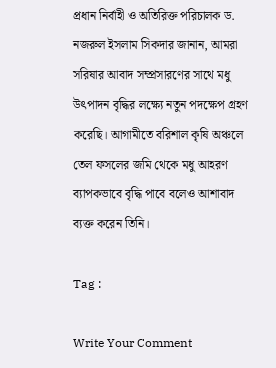প্রধান নির্বাহী ও অতিরিক্ত পরিচালক ড. নজরুল ইসলাম সিকদার জানান, আমরা সরিষার আবাদ সম্প্রসারণের সাথে মধু উৎপাদন বৃদ্ধির লক্ষ্যে নতুন পদক্ষেপ গ্রহণ করেছি। আগামীতে বরিশাল কৃষি অঞ্চলে তেল ফসলের জমি থেকে মধু আহরণ ব্যাপকভাবে বৃদ্ধি পাবে বলেও আশাবাদ ব্যক্ত করেন তিনি।

Tag :

Write Your Comment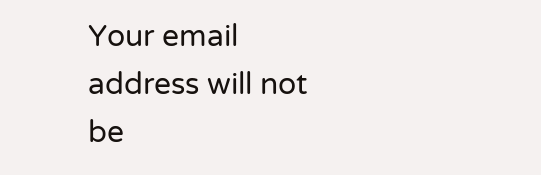Your email address will not be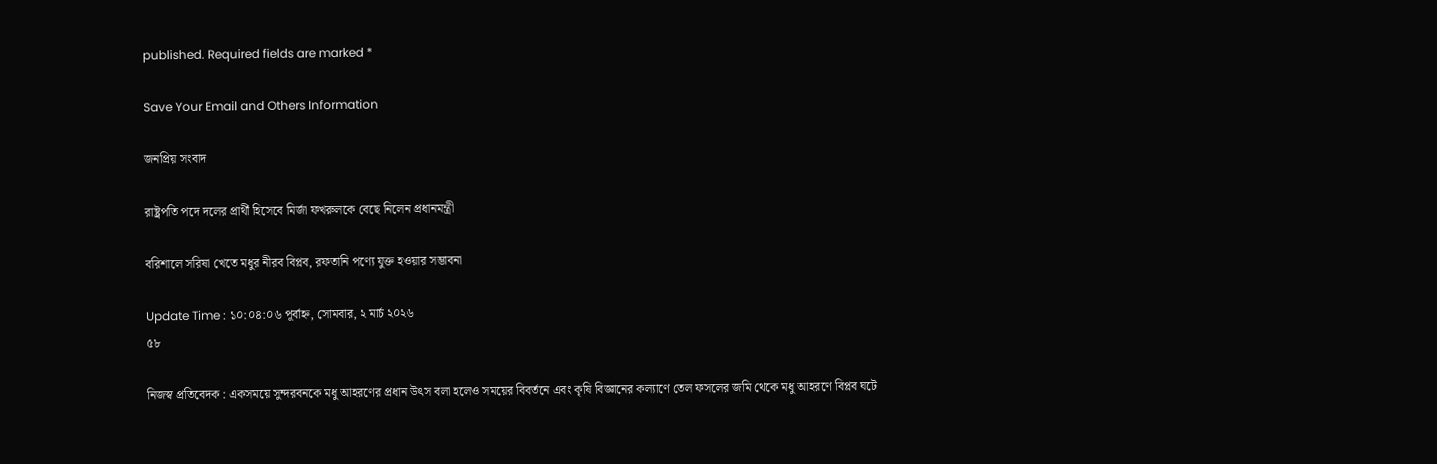published. Required fields are marked *

Save Your Email and Others Information

জনপ্রিয় সংবাদ

রাষ্ট্রপতি পদে দলের প্রার্থী হিসেবে মির্জা ফখরুলকে বেছে নিলেন প্রধানমন্ত্রী

বরিশালে সরিষা খেতে মধুর নীরব বিপ্লব, রফতানি পণ্যে যুক্ত হওয়ার সম্ভাবনা

Update Time : ১০:০৪:০৬ পূর্বাহ্ন, সোমবার, ২ মার্চ ২০২৬
৫৮

নিজস্ব প্রতিবেদক : একসময়ে সুন্দরবনকে মধু আহরণের প্রধান উৎস বলা হলেও সময়ের বিবর্তনে এবং কৃষি বিজ্ঞানের কল্যাণে তেল ফসলের জমি থেকে মধু আহরণে বিপ্লব ঘটে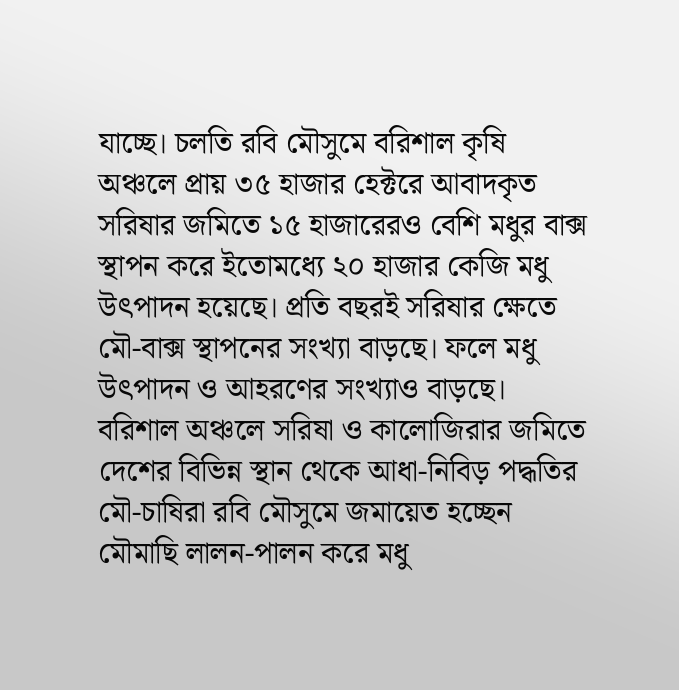যাচ্ছে। চলতি রবি মৌসুমে বরিশাল কৃষি অঞ্চলে প্রায় ৩৫ হাজার হেক্টরে আবাদকৃত সরিষার জমিতে ১৫ হাজারেরও বেশি মধুর বাক্স স্থাপন করে ইতোমধ্যে ২০ হাজার কেজি মধু উৎপাদন হয়েছে। প্রতি বছরই সরিষার ক্ষেতে মৌ-বাক্স স্থাপনের সংখ্যা বাড়ছে। ফলে মধু উৎপাদন ও আহরণের সংখ্যাও বাড়ছে। বরিশাল অঞ্চলে সরিষা ও কালোজিরার জমিতে দেশের বিভিন্ন স্থান থেকে আধা-নিবিড় পদ্ধতির মৌ-চাষিরা রবি মৌসুমে জমায়েত হচ্ছেন মৌমাছি লালন-পালন করে মধু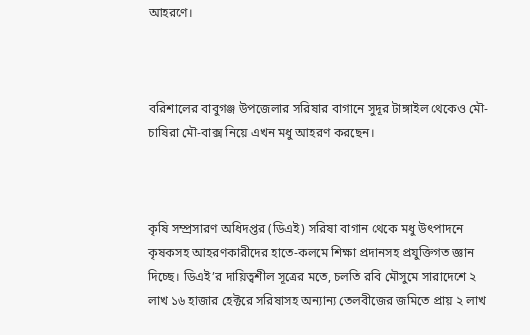আহরণে।



বরিশালের বাবুগঞ্জ উপজেলার সরিষার বাগানে সুদূর টাঙ্গাইল থেকেও মৌ-চাষিরা মৌ-বাক্স নিয়ে এখন মধু আহরণ করছেন।



কৃষি সম্প্রসারণ অধিদপ্তর (ডিএই) সরিষা বাগান থেকে মধু উৎপাদনে কৃষকসহ আহরণকারীদের হাতে-কলমে শিক্ষা প্রদানসহ প্রযুক্তিগত জ্ঞান দিচ্ছে। ডিএই’র দায়িত্বশীল সূত্রের মতে, চলতি রবি মৌসুমে সারাদেশে ২ লাখ ১৬ হাজার হেক্টরে সরিষাসহ অন্যান্য তেলবীজের জমিতে প্রায় ২ লাখ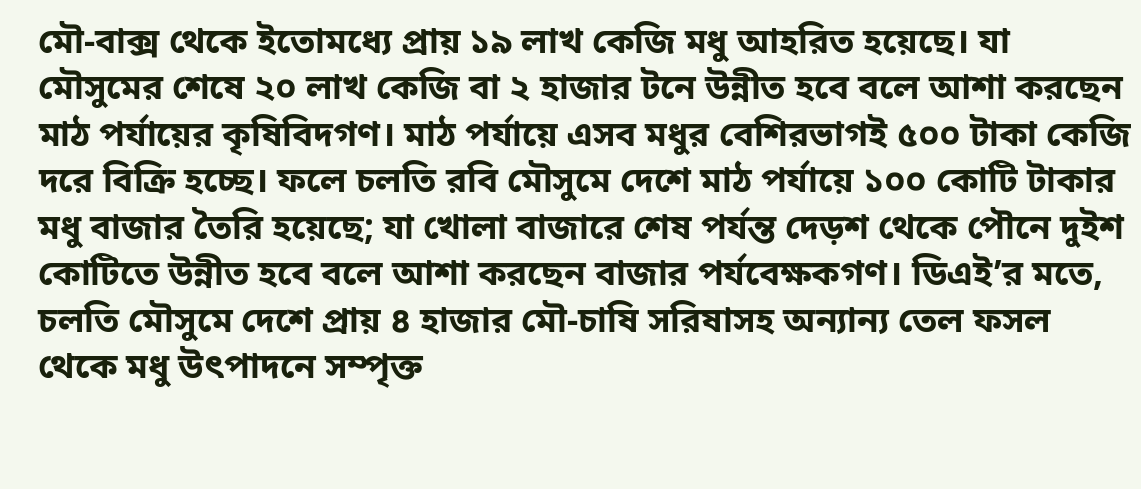মৌ-বাক্স থেকে ইতোমধ্যে প্রায় ১৯ লাখ কেজি মধু আহরিত হয়েছে। যা মৌসুমের শেষে ২০ লাখ কেজি বা ২ হাজার টনে উন্নীত হবে বলে আশা করছেন মাঠ পর্যায়ের কৃষিবিদগণ। মাঠ পর্যায়ে এসব মধুর বেশিরভাগই ৫০০ টাকা কেজি দরে বিক্রি হচ্ছে। ফলে চলতি রবি মৌসুমে দেশে মাঠ পর্যায়ে ১০০ কোটি টাকার মধু বাজার তৈরি হয়েছে; যা খোলা বাজারে শেষ পর্যন্ত দেড়শ থেকে পৌনে দুইশ কোটিতে উন্নীত হবে বলে আশা করছেন বাজার পর্যবেক্ষকগণ। ডিএই’র মতে, চলতি মৌসুমে দেশে প্রায় ৪ হাজার মৌ-চাষি সরিষাসহ অন্যান্য তেল ফসল থেকে মধু উৎপাদনে সম্পৃক্ত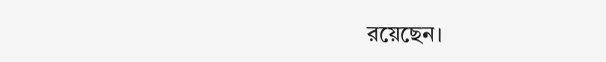রয়েছেন।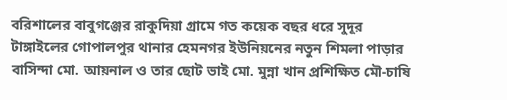বরিশালের বাবুগঞ্জের রাকুদিয়া গ্রামে গত কয়েক বছর ধরে সুদূর টাঙ্গাইলের গোপালপুর থানার হেমনগর ইউনিয়নের নতুন শিমলা পাড়ার বাসিন্দা মো. আয়নাল ও তার ছোট ভাই মো. মুন্না খান প্রশিক্ষিত মৌ-চাষি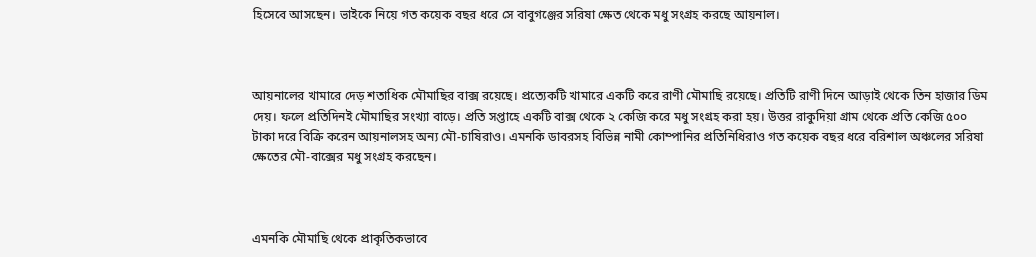হিসেবে আসছেন। ভাইকে নিয়ে গত কয়েক বছর ধরে সে বাবুগঞ্জের সরিষা ক্ষেত থেকে মধু সংগ্রহ করছে আয়নাল।



আয়নালের খামারে দেড় শতাধিক মৌমাছির বাক্স রয়েছে। প্রত্যেকটি খামারে একটি করে রাণী মৌমাছি রয়েছে। প্রতিটি রাণী দিনে আড়াই থেকে তিন হাজার ডিম দেয়। ফলে প্রতিদিনই মৌমাছির সংখ্যা বাড়ে। প্রতি সপ্তাহে একটি বাক্স থেকে ২ কেজি করে মধু সংগ্রহ করা হয়। উত্তর রাকুদিয়া গ্রাম থেকে প্রতি কেজি ৫০০ টাকা দরে বিক্রি করেন আয়নালসহ অন্য মৌ-চাষিরাও। এমনকি ডাবরসহ বিভিন্ন নামী কোম্পানির প্রতিনিধিরাও গত কয়েক বছর ধরে বরিশাল অঞ্চলের সরিষা ক্ষেতের মৌ-বাক্সের মধু সংগ্রহ করছেন।



এমনকি মৌমাছি থেকে প্রাকৃতিকভাবে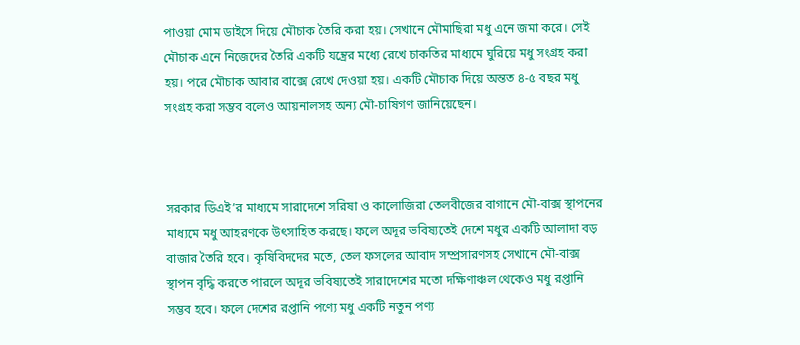পাওয়া মোম ডাইসে দিয়ে মৌচাক তৈরি করা হয়। সেখানে মৌমাছিরা মধু এনে জমা করে। সেই মৌচাক এনে নিজেদের তৈরি একটি যন্ত্রের মধ্যে রেখে চাকতির মাধ্যমে ঘুরিয়ে মধু সংগ্রহ করা হয়। পরে মৌচাক আবার বাক্সে রেখে দেওয়া হয়। একটি মৌচাক দিয়ে অন্তত ৪-৫ বছর মধু সংগ্রহ করা সম্ভব বলেও আয়নালসহ অন্য মৌ-চাষিগণ জানিয়েছেন।



সরকার ডিএই’র মাধ্যমে সারাদেশে সরিষা ও কালোজিরা তেলবীজের বাগানে মৌ-বাক্স স্থাপনের মাধ্যমে মধু আহরণকে উৎসাহিত করছে। ফলে অদূর ভবিষ্যতেই দেশে মধুর একটি আলাদা বড় বাজার তৈরি হবে। কৃষিবিদদের মতে, তেল ফসলের আবাদ সম্প্রসারণসহ সেখানে মৌ-বাক্স স্থাপন বৃদ্ধি করতে পারলে অদূর ভবিষ্যতেই সারাদেশের মতো দক্ষিণাঞ্চল থেকেও মধু রপ্তানি সম্ভব হবে। ফলে দেশের রপ্তানি পণ্যে মধু একটি নতুন পণ্য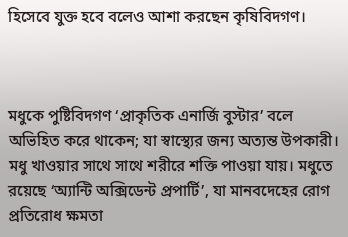হিসেবে যুক্ত হবে বলেও আশা করছেন কৃষিবিদগণ।



মধুকে পুষ্টিবিদগণ ‘প্রাকৃতিক এনার্জি বুস্টার’ বলে অভিহিত করে থাকেন; যা স্বাস্থ্যের জন্য অত্যন্ত উপকারী। মধু খাওয়ার সাথে সাথে শরীরে শক্তি পাওয়া যায়। মধুতে রয়েছে ‘অ্যান্টি অক্সিডেন্ট প্রপার্টি’, যা মানবদেহের রোগ প্রতিরোধ ক্ষমতা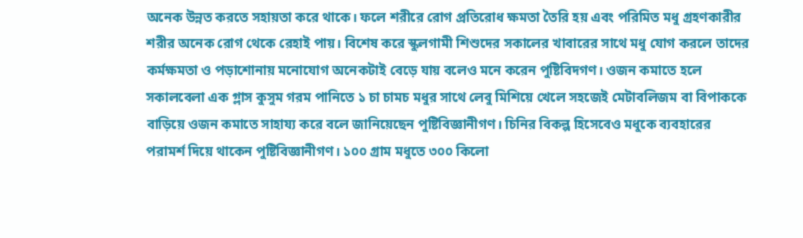অনেক উন্নত করতে সহায়তা করে থাকে। ফলে শরীরে রোগ প্রতিরোধ ক্ষমতা তৈরি হয় এবং পরিমিত মধু গ্রহণকারীর শরীর অনেক রোগ থেকে রেহাই পায়। বিশেষ করে স্কুলগামী শিশুদের সকালের খাবারের সাথে মধু যোগ করলে তাদের কর্মক্ষমতা ও পড়াশোনায় মনোযোগ অনেকটাই বেড়ে যায় বলেও মনে করেন পুষ্টিবিদগণ। ওজন কমাতে হলে সকালবেলা এক গ্লাস কুসুম গরম পানিতে ১ চা চামচ মধুর সাথে লেবু মিশিয়ে খেলে সহজেই মেটাবলিজম বা বিপাককে বাড়িয়ে ওজন কমাতে সাহায্য করে বলে জানিয়েছেন পুষ্টিবিজ্ঞানীগণ। চিনির বিকল্প হিসেবেও মধুকে ব্যবহারের পরামর্শ দিয়ে থাকেন পুষ্টিবিজ্ঞানীগণ। ১০০ গ্রাম মধুতে ৩০০ কিলো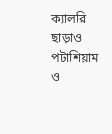ক্যালরি ছাড়াও পটাশিয়াম ও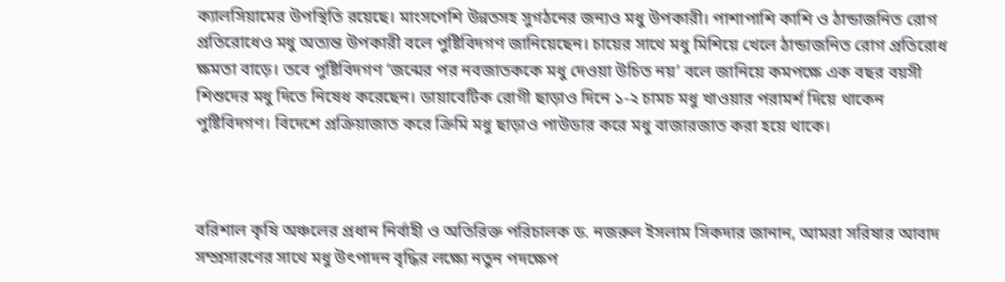ক্যালসিয়ামের উপস্থিতি রয়েছে। মাংসপেশি উন্নতসহ সুগঠনের জন্যও মধু উপকারী। পাশাপাশি কাশি ও ঠান্ডাজনিত রোগ প্রতিরোধেও মধু অত্যন্ত উপকারী বলে পুষ্টিবিদগণ জানিয়েছেন। চায়ের সাথে মধু মিশিয়ে খেলে ঠান্ডাজনিত রোগ প্রতিরোধ ক্ষমতা বাড়ে। তবে পুষ্টিবিদগণ ‘জন্মের পর নবজাতককে মধু দেওয়া উচিত নয়’ বলে জানিয়ে কমপক্ষে এক বছর বয়সী শিশুদের মধু দিতে নিষেধ করেছেন। ডায়াবেটিক রোগী ছাড়াও দিনে ১-২ চামচ মধু খাওয়ার পরামর্শ দিয়ে থাকেন পুষ্টিবিদগণ। বিদেশে প্রক্রিয়াজাত করে ক্রিমি মধু ছাড়াও পাউডার করে মধু বাজারজাত করা হয়ে থাকে।



বরিশাল কৃষি অঞ্চলের প্রধান নির্বাহী ও অতিরিক্ত পরিচালক ড. নজরুল ইসলাম সিকদার জানান, আমরা সরিষার আবাদ সম্প্রসারণের সাথে মধু উৎপাদন বৃদ্ধির লক্ষ্যে নতুন পদক্ষেপ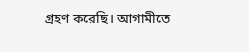গ্রহণ করেছি। আগামীতে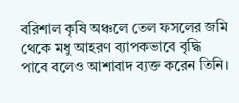বরিশাল কৃষি অঞ্চলে তেল ফসলের জমি থেকে মধু আহরণ ব্যাপকভাবে বৃদ্ধি পাবে বলেও আশাবাদ ব্যক্ত করেন তিনি।